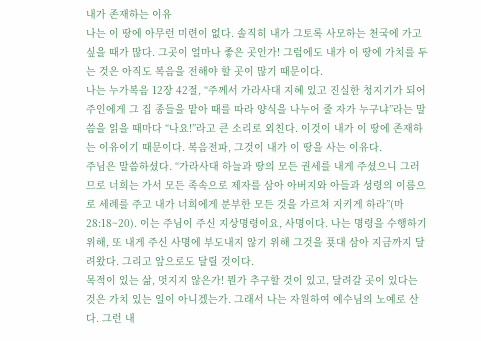내가 존재하는 이유
나는 이 땅에 아무런 미련이 없다. 솔직히 내가 그토록 사모하는 천국에 가고 싶을 때가 많다. 그곳이 얼마나 좋은 곳인가! 그럼에도 내가 이 땅에 가치를 두는 것은 아직도 복음을 전해야 할 곳이 많기 때문이다.
나는 누가복음 12장 42절, “주께서 가라사대 지혜 있고 진실한 청지기가 되어 주인에게 그 집 종들을 맡아 때를 따라 양식을 나누어 줄 자가 누구냐”라는 말씀을 읽을 때마다 “나요!”라고 큰 소리로 외친다. 이것이 내가 이 땅에 존재하는 이유이기 때문이다. 복음전파, 그것이 내가 이 땅을 사는 이유다.
주님은 말씀하셨다. “가라사대 하늘과 땅의 모든 권세를 내게 주셨으니 그러므로 너희는 가서 모든 족속으로 제자를 삼아 아버지와 아들과 성령의 이름으로 세례를 주고 내가 너희에게 분부한 모든 것을 가르쳐 지키게 하라”(마28:18~20). 이는 주님이 주신 지상명령이요, 사명이다. 나는 명령을 수행하기 위해, 또 내게 주신 사명에 부도내지 않기 위해 그것을 푯대 삼아 지금까지 달려왔다. 그리고 앞으로도 달릴 것이다.
목적이 있는 삶, 멋지지 않은가! 뭔가 추구할 것이 있고, 달려갈 곳이 있다는 것은 가치 있는 일이 아니겠는가. 그래서 나는 자원하여 예수님의 노예로 산다. 그런 내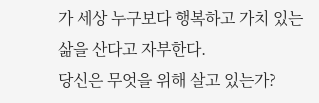가 세상 누구보다 행복하고 가치 있는 삶을 산다고 자부한다.
당신은 무엇을 위해 살고 있는가?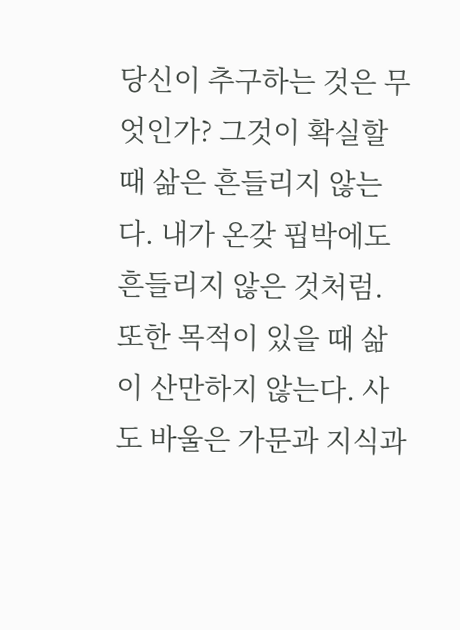당신이 추구하는 것은 무엇인가? 그것이 확실할 때 삶은 흔들리지 않는다. 내가 온갖 핍박에도 흔들리지 않은 것처럼. 또한 목적이 있을 때 삶이 산만하지 않는다. 사도 바울은 가문과 지식과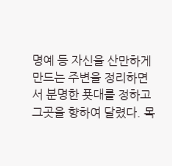명예 등 자신을 산만하게 만드는 주변을 정리하면서 분명한 푯대를 정하고 그곳을 향하여 달렸다. 목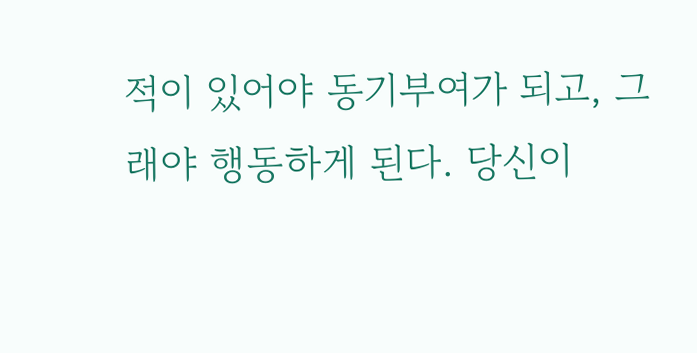적이 있어야 동기부여가 되고, 그래야 행동하게 된다. 당신이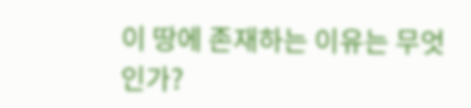이 땅에 존재하는 이유는 무엇인가?